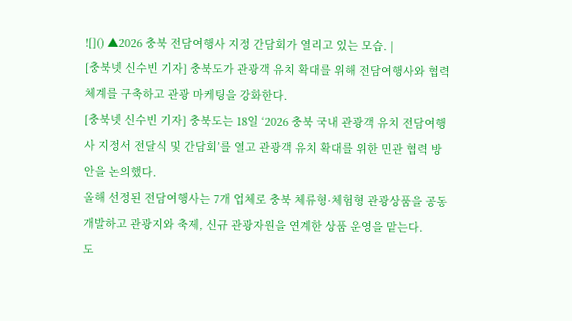![]() ▲2026 충북 전담여행사 지정 간담회가 열리고 있는 모습. |
[충북넷 신수빈 기자] 충북도가 관광객 유치 확대를 위해 전담여행사와 협력 체계를 구축하고 관광 마케팅을 강화한다.
[충북넷 신수빈 기자] 충북도는 18일 ‘2026 충북 국내 관광객 유치 전담여행사 지정서 전달식 및 간담회’를 열고 관광객 유치 확대를 위한 민관 협력 방안을 논의했다.
올해 선정된 전담여행사는 7개 업체로 충북 체류형·체험형 관광상품을 공동 개발하고 관광지와 축제, 신규 관광자원을 연계한 상품 운영을 맡는다.
도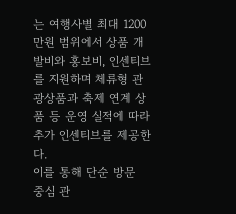는 여행사별 최대 1200만원 범위에서 상품 개발비와 홍보비, 인센티브를 지원하며 체류형 관광상품과 축제 연계 상품 등 운영 실적에 따라 추가 인센티브를 제공한다.
이를 통해 단순 방문 중심 관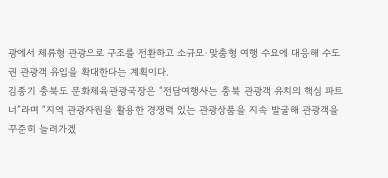광에서 체류형 관광으로 구조를 전환하고 소규모·맞춤형 여행 수요에 대응해 수도권 관광객 유입을 확대한다는 계획이다.
김종기 충북도 문화체육관광국장은 “전담여행사는 충북 관광객 유치의 핵심 파트너”라며 “지역 관광자원을 활용한 경쟁력 있는 관광상품을 지속 발굴해 관광객을 꾸준히 늘려가겠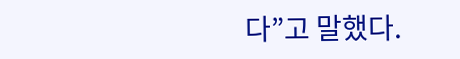다”고 말했다.